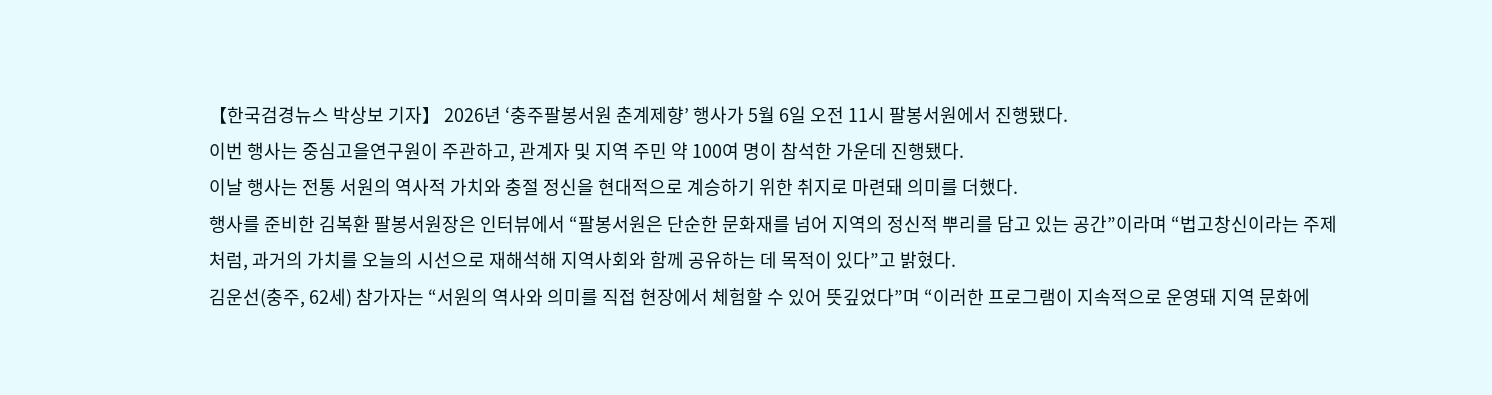【한국검경뉴스 박상보 기자】 2026년 ‘충주팔봉서원 춘계제향’ 행사가 5월 6일 오전 11시 팔봉서원에서 진행됐다.
이번 행사는 중심고을연구원이 주관하고, 관계자 및 지역 주민 약 100여 명이 참석한 가운데 진행됐다.
이날 행사는 전통 서원의 역사적 가치와 충절 정신을 현대적으로 계승하기 위한 취지로 마련돼 의미를 더했다.
행사를 준비한 김복환 팔봉서원장은 인터뷰에서 “팔봉서원은 단순한 문화재를 넘어 지역의 정신적 뿌리를 담고 있는 공간”이라며 “법고창신이라는 주제처럼, 과거의 가치를 오늘의 시선으로 재해석해 지역사회와 함께 공유하는 데 목적이 있다”고 밝혔다.
김운선(충주, 62세) 참가자는 “서원의 역사와 의미를 직접 현장에서 체험할 수 있어 뜻깊었다”며 “이러한 프로그램이 지속적으로 운영돼 지역 문화에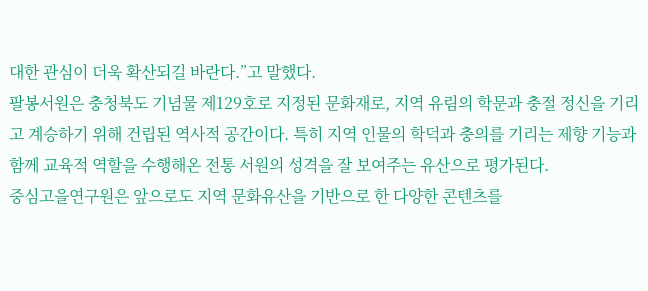대한 관심이 더욱 확산되길 바란다.”고 말했다.
팔봉서원은 충청북도 기념물 제129호로 지정된 문화재로, 지역 유림의 학문과 충절 정신을 기리고 계승하기 위해 건립된 역사적 공간이다. 특히 지역 인물의 학덕과 충의를 기리는 제향 기능과 함께 교육적 역할을 수행해온 전통 서원의 성격을 잘 보여주는 유산으로 평가된다.
중심고을연구원은 앞으로도 지역 문화유산을 기반으로 한 다양한 콘텐츠를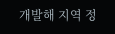개발해 지역 정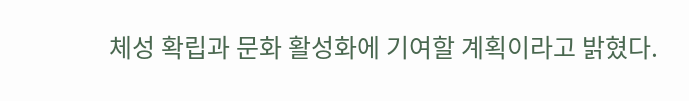체성 확립과 문화 활성화에 기여할 계획이라고 밝혔다.